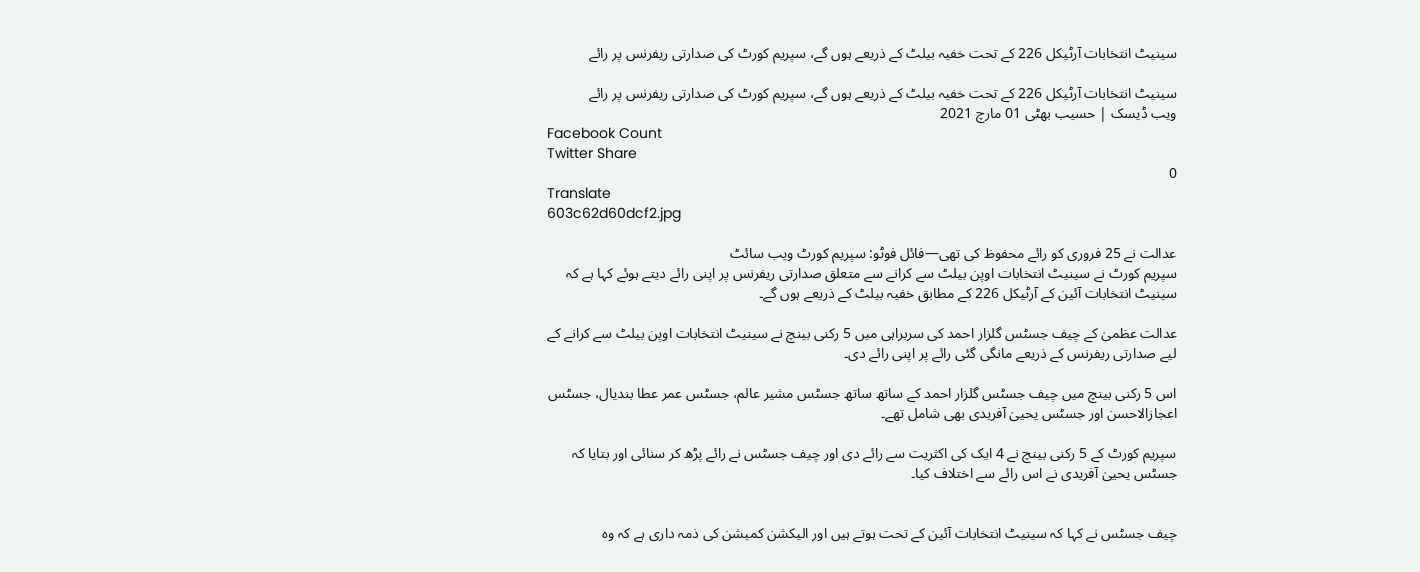سینیٹ انتخابات آرٹیکل 226 کے تحت خفیہ بیلٹ کے ذریعے ہوں گے، سپریم کورٹ کی صدارتی ریفرنس پر رائے

سینیٹ انتخابات آرٹیکل 226 کے تحت خفیہ بیلٹ کے ذریعے ہوں گے، سپریم کورٹ کی صدارتی ریفرنس پر رائے
ویب ڈیسک | حسیب بھٹی 01 مارچ 2021
Facebook Count
Twitter Share
0
Translate
603c62d60dcf2.jpg

عدالت نے 25 فروری کو رائے محفوظ کی تھی—فائل فوٹو: سپریم کورٹ ویب سائٹ
سپریم کورٹ نے سینیٹ انتخابات اوپن بیلٹ سے کرانے سے متعلق صدارتی ریفرنس پر اپنی رائے دیتے ہوئے کہا ہے کہ سینیٹ انتخابات آئین کے آرٹیکل 226 کے مطابق خفیہ بیلٹ کے ذریعے ہوں گے۔

عدالت عظمیٰ کے چیف جسٹس گلزار احمد کی سربراہی میں 5 رکنی بینچ نے سینیٹ انتخابات اوپن بیلٹ سے کرانے کے لیے صدارتی ریفرنس کے ذریعے مانگی گئی رائے پر اپنی رائے دی۔

اس 5 رکنی بینچ میں چیف جسٹس گلزار احمد کے ساتھ ساتھ جسٹس مشیر عالم، جسٹس عمر عطا بندیال، جسٹس اعجازالاحسن اور جسٹس یحییٰ آفریدی بھی شامل تھے۔

سپریم کورٹ کے 5 رکنی بینچ نے 4 ایک کی اکثریت سے رائے دی اور چیف جسٹس نے رائے پڑھ کر سنائی اور بتایا کہ جسٹس یحییٰ آفریدی نے اس رائے سے اختلاف کیا۔


چیف جسٹس نے کہا کہ سینیٹ انتخابات آئین کے تحت ہوتے ہیں اور الیکشن کمیشن کی ذمہ داری ہے کہ وہ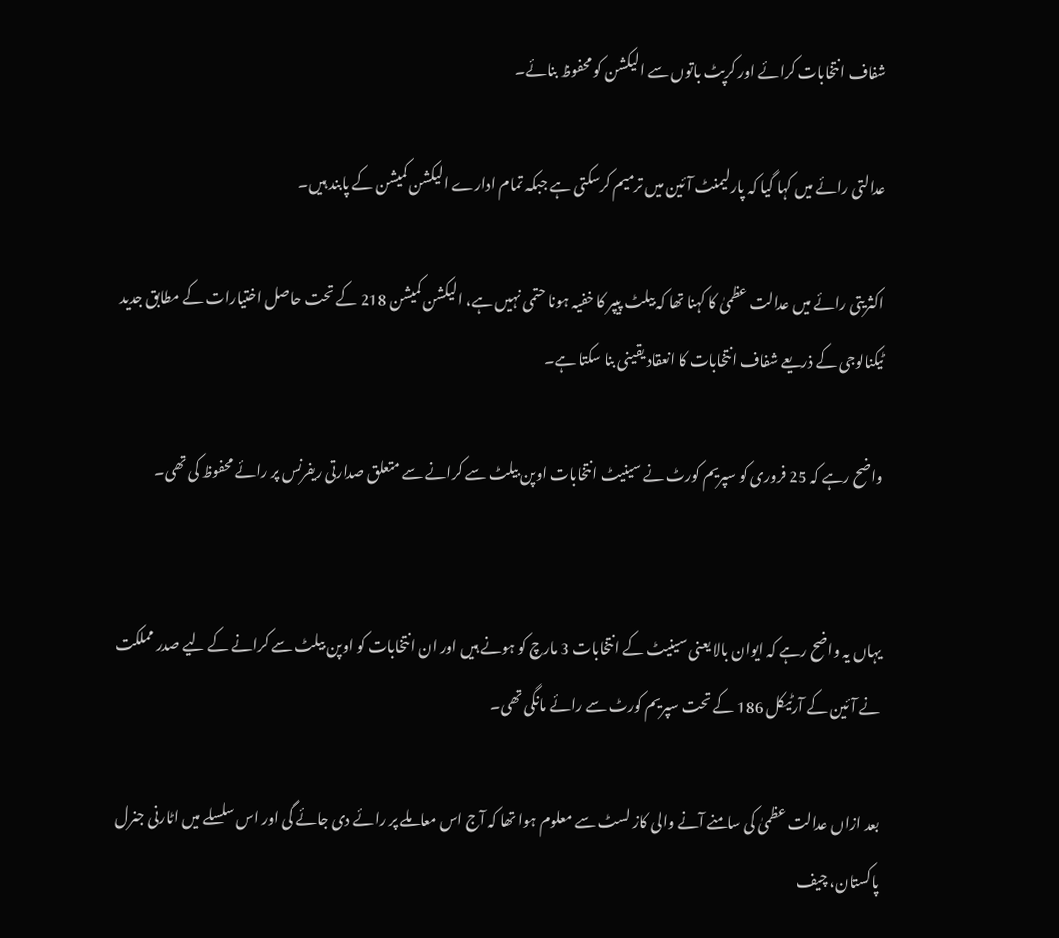شفاف انتخابات کرائے اور کرپٹ باتوں سے الیکشن کو محفوظ بنائے۔

عدالتی رائے میں کہا گیا کہ پارلیمنٹ آئین میں ترمیم کرسکتی ہے جبکہ تمام ادارے الیکشن کمیشن کے پابند ہیں۔

اکثریتی رائے میں عدالت عظمیٰ کا کہنا تھا کہ بیلٹ پیپر کا خفیہ ہونا حتمی نہیں ہے، الیکشن کمیشن 218 کے تحت حاصل اختیارات کے مطابق جدید ٹیکنالوجی کے ذریعے شفاف انتخابات کا انعقاد یقینی بنا سکتا ہے۔

واضح رہے کہ 25 فروری کو سپریم کورٹ نے سینیٹ انتخابات اوپن بیلٹ سے کرانے سے متعلق صدارتی ریفرنس پر رائے محفوظ کی تھی۔


یہاں یہ واضح رہے کہ ایوان بالا یعنی سینیٹ کے انتخابات 3 مارچ کو ہونے ہیں اور ان انتخابات کو اوپن بیلٹ سے کرانے کے لیے صدر مملکت نے آئین کے آرٹیکل 186 کے تحت سپریم کورٹ سے رائے مانگی تھی۔

بعد ازاں عدالت عظمیٰ کی سامنے آنے والی کاز لسٹ سے معلوم ہوا تھا کہ آج اس معاملے پر رائے دی جائے گی اور اس سلسلے میں اٹارنی جنرل پاکستان، چیف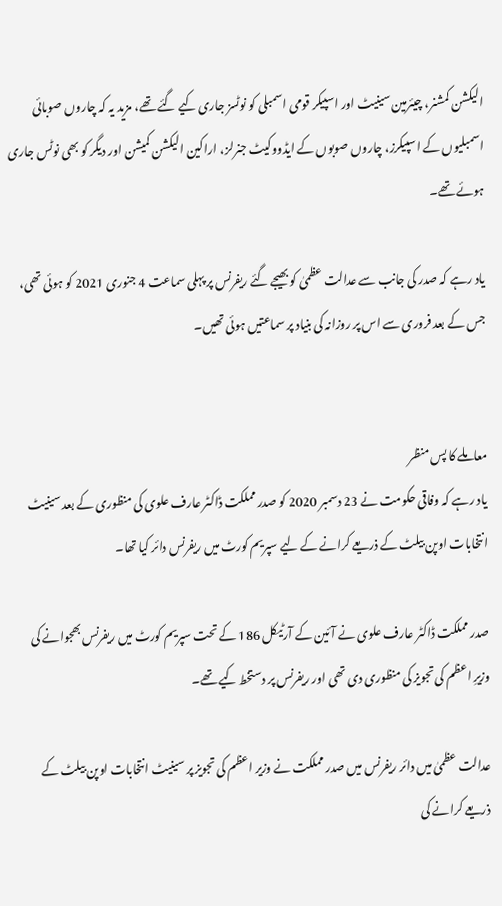الیکشن کمشنر، چیئرمین سینیٹ اور اسپیکر قومی اسمبلی کو نوٹسز جاری کیے گئے تھے، مزید یہ کہ چاروں صوبائی اسمبلیوں کے اسپیکرز، چاروں صوبوں کے ایڈووکیٹ جنرلز، اراکین الیکشن کمیشن اور دیگر کو بھی نوٹس جاری ہوئے تھے۔

یاد رہے کہ صدر کی جانب سے عدالت عظمیٰ کو بھیجے گئے ریفرنس پر پہلی سماعت 4 جنوری 2021 کو ہوئی تھی، جس کے بعد فروری سے اس پر روزانہ کی بنیاد پر سماعتیں ہوئی تھیں۔


معاملے کا پس منظر
یاد رہے کہ وفاقی حکومت نے 23 دسمبر 2020 کو صدر مملکت ڈاکٹر عارف علوی کی منظوری کے بعد سینیٹ انتخابات اوپن بیلٹ کے ذریعے کرانے کے لیے سپریم کورٹ میں ریفرنس دائر کیا تھا۔

صدر مملکت ڈاکٹر عارف علوی نے آئین کے آرٹیکل 186 کے تحت سپریم کورٹ میں ریفرنس بھجوانے کی وزیرِ اعظم کی تجویز کی منظوری دی تھی اور ریفرنس پر دستخط کیے تھے۔

عدالت عظمیٰ میں دائر ریفرنس میں صدر مملکت نے وزیر اعظم کی تجویز پر سینیٹ انتخابات اوپن بیلٹ کے ذریعے کرانے کی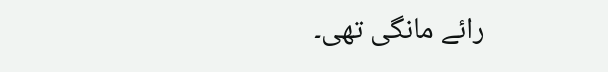رائے مانگی تھی۔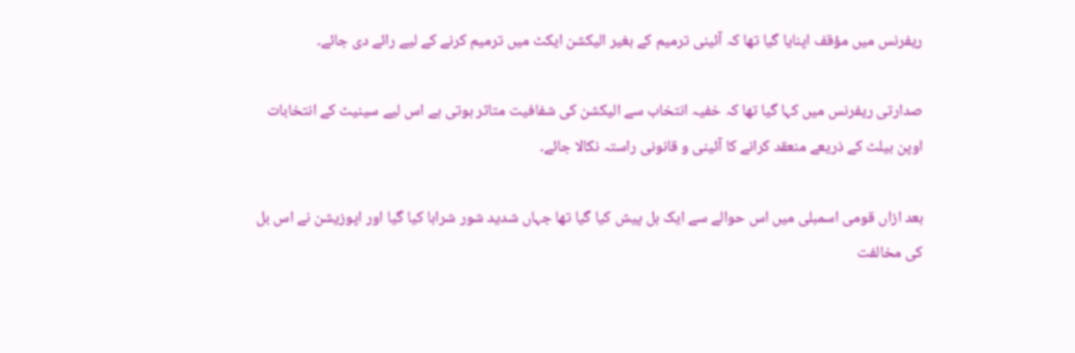ریفرنس میں مؤقف اپنایا گیا تھا کہ آئینی ترمیم کے بغیر الیکشن ایکٹ میں ترمیم کرنے کے لیے رائے دی جائے۔

صدارتی ریفرنس میں کہا گیا تھا کہ خفیہ انتخاب سے الیکشن کی شفافیت متاثر ہوتی ہے اس لیے سینیٹ کے انتخابات اوپن بیلٹ کے ذریعے منعقد کرانے کا آئینی و قانونی راستہ نکالا جائے۔

بعد ازاں قومی اسمبلی میں اس حوالے سے ایک بل پیش کیا گیا تھا جہاں شدید شور شرابا کیا گیا اور اپوزیشن نے اس بل کی مخالفت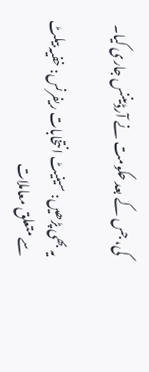کی، جس کے بعد حکومت نے آرڈیننس جاری کیا۔

یہ بھی پڑھیں: سینیٹ انتخابات ریفرنس: خفیہ بیلٹ سے متعلق معاملات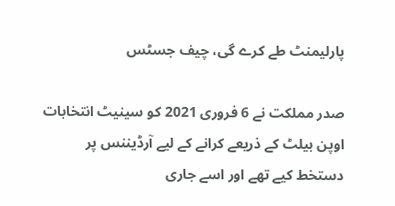پارلیمنٹ طے کرے گی، چیف جسٹس

صدر مملکت نے 6 فروری 2021 کو سینیٹ انتخابات اوپن بیلٹ کے ذریعے کرانے کے لیے آرڈیننس پر دستخط کیے تھے اور اسے جاری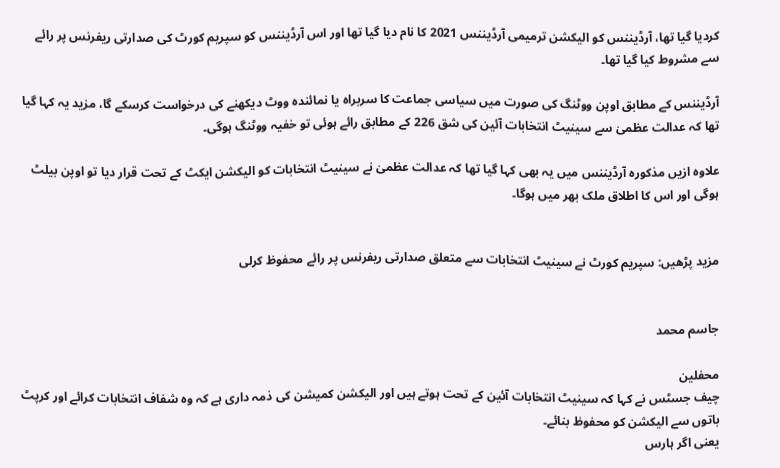کردیا گیا تھا، آرڈیننس کو الیکشن ترمیمی آرڈیننس 2021 کا نام دیا گیا تھا اور اس آرڈیننس کو سپریم کورٹ کی صدارتی ریفرنس پر رائے سے مشروط کیا گیا تھا۔

آرڈیننس کے مطابق اوپن ووٹنگ کی صورت میں سیاسی جماعت کا سربراہ یا نمائندہ ووٹ دیکھنے کی درخواست کرسکے گا، مزید یہ کہا گیا تھا کہ عدالت عظمیٰ سے سینیٹ انتخابات آئین کی شق 226 کے مطابق رائے ہوئی تو خفیہ ووٹنگ ہوگی۔

علاوہ ازیں مذکورہ آرڈیننس میں یہ بھی کہا گیا تھا کہ عدالت عظمیٰ نے سینیٹ انتخابات کو الیکشن ایکٹ کے تحت قرار دیا تو اوپن بیلٹ ہوگی اور اس کا اطلاق ملک بھر میں ہوگا۔


مزید پڑھیں: سپریم کورٹ نے سینیٹ انتخابات سے متعلق صدارتی ریفرنس پر رائے محفوظ کرلی


جاسم محمد

محفلین
چیف جسٹس نے کہا کہ سینیٹ انتخابات آئین کے تحت ہوتے ہیں اور الیکشن کمیشن کی ذمہ داری ہے کہ وہ شفاف انتخابات کرائے اور کرپٹ باتوں سے الیکشن کو محفوظ بنائے۔
یعنی اگر ہارس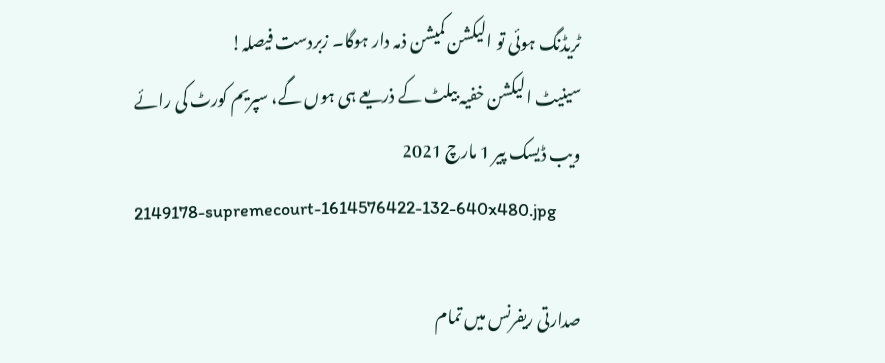ٹریڈنگ ہوئی تو الیکشن کمیشن ذمہ دار ہوگا۔ زبردست فیصلہ!
سینیٹ الیکشن خفیہ بیلٹ کے ذریعے ہی ہوں گے، سپریم کورٹ کی رائے
ویب ڈیسک پير 1 مارچ 2021
2149178-supremecourt-1614576422-132-640x480.jpg

صدارتی ریفرنس میں تمام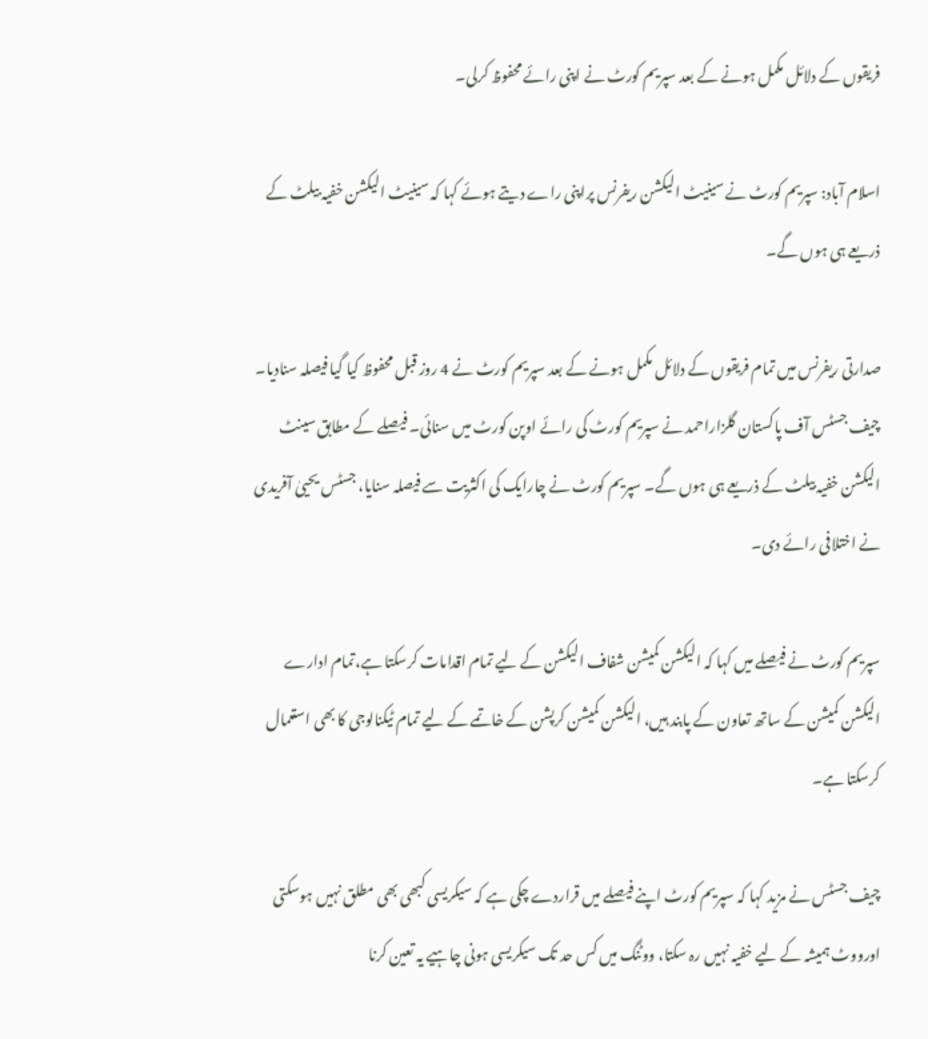فریقوں کے دلائل مکمل ہونے کے بعد سپریم کورٹ نے اپنی رائے محفوظ کرلی۔

اسلام آباد: سپریم کورٹ نے سینیٹ الیکشن ریفرنس پراپنی راے دیتے ہوئے کہا کہ سینیٹ الیکشن خفیہ بیلٹ کے ذریعے ہی ہوں گے۔

صدارتی ریفرنس میں تمام فریقوں کے دلائل مکمل ہونے کے بعد سپریم کورٹ نے 4 روز قبل محفوظ کیا گیا فیصلہ سنادیا۔ چیف جسٹس آف پاکستان گلزاراحمد نے سپریم کورٹ کی رائے اوپن کورٹ میں سنائی۔ فیصلے کے مطابق سینٹ الیکشن خفیہ بیلٹ کے ذریعے ہی ہوں گے۔ سپریم کورٹ نے چارایک کی اکثریت سے فیصلہ سنایا، جسٹس یحییٰ آفریدی نے اختلافی رائے دی۔

سپریم کورٹ نے فیصلے میں کہا کہ الیکشن کمیشن شفاف الیکشن کے لیے تمام اقدامات کرسکتا ہے،تمام ادارے الیکشن کمیشن کے ساتھ تعاون کے پابند ہیں، الیکشن کمیشن کرپشن کے خاتمے کے لیے تمام ٹیکنالوجی کا بھی استعمال کرسکتا ہے۔

چیف جسٹس نے مزید کہا کہ سپریم کورٹ اپنے فیصلے میں قراردے چکی ہے کہ سیکریسی کبھی بھی مطلق نہیں ہوسکتی اورووٹ ہمیشہ کے لیے خفیہ نہیں رہ سکتا، ووٹنگ میں کس حد تک سیکریسی ہونی چاہیے یہ تعین کرنا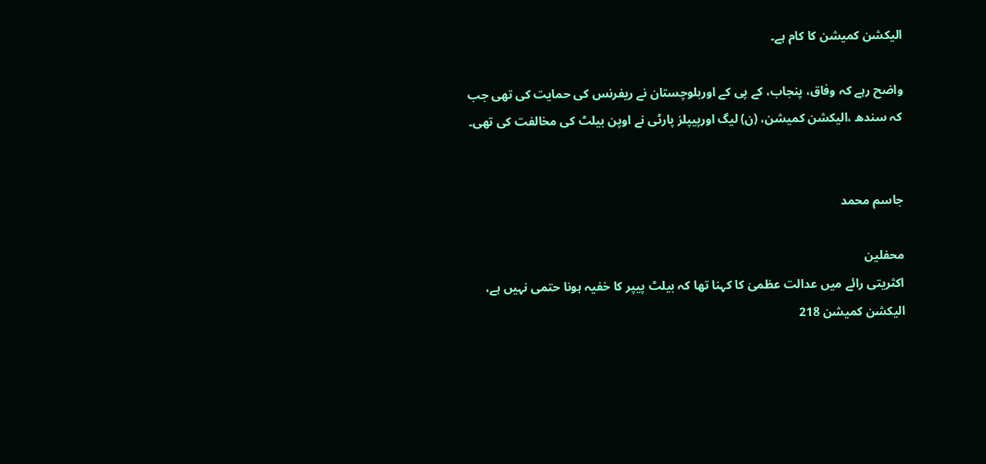الیکشن کمیشن کا کام ہے۔

واضح رہے کہ وفاق، پنجاب، کے پی کے اوربلوچستان نے ریفرنس کی حمایت کی تھی جب کہ سندھ ،الیکشن کمیشن، (ن) لیگ اورپیپلز پارٹی نے اوپن بیلٹ کی مخالفت کی تھی۔


جاسم محمد

محفلین
اکثریتی رائے میں عدالت عظمیٰ کا کہنا تھا کہ بیلٹ پیپر کا خفیہ ہونا حتمی نہیں ہے، الیکشن کمیشن 218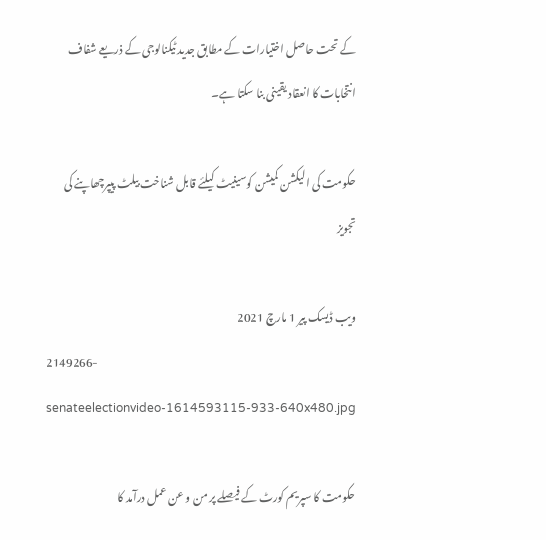کے تحت حاصل اختیارات کے مطابق جدید ٹیکنالوجی کے ذریعے شفاف انتخابات کا انعقاد یقینی بنا سکتا ہے۔

حکومت کی الیکشن کمیشن کوسینیٹ کیلئے قابل شناخت بیلٹ پیپرچھاپنے کی تجویز

ویب ڈیسک پير 1 مارچ 2021
2149266-senateelectionvideo-1614593115-933-640x480.jpg

حکومت کا سپریم کورٹ کے فیصلے پر من و عن عمل درآمد کا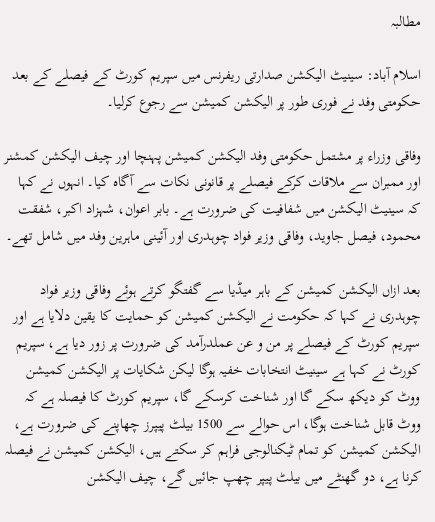مطالبہ

اسلام آباد: سینیٹ الیکشن صدارتی ریفرنس میں سپریم کورٹ کے فیصلے کے بعد حکومتی وفد نے فوری طور پر الیکشن کمیشن سے رجوع کرلیا۔

وفاقی وزراء پر مشتمل حکومتی وفد الیکشن کمیشن پہنچا اور چیف الیکشن کمشنر اور ممبران سے ملاقات کرکے فیصلے پر قانونی نکات سے آگاہ کیا۔ انہوں نے کہا کہ سینیٹ الیکشن میں شفافیت کی ضرورت ہے۔ بابر اعوان، شہزاد اکبر، شفقت محمود، فیصل جاوید، وفاقی وزیر فواد چوہدری اور آئینی ماہرین وفد میں شامل تھے۔

بعد ازاں الیکشن کمیشن کے باہر میڈیا سے گفتگو کرتے ہوئے وفاقی وزیر فواد چوہدری نے کہا کہ حکومت نے الیکشن کمیشن کو حمایت کا یقین دلایا ہے اور سپریم کورٹ کے فیصلے پر من و عن عملدرآمد کی ضرورت پر زور دیا ہے، سپریم کورٹ نے کہا ہے سینیٹ انتخابات خفیہ ہوگا لیکن شکایات پر الیکشن کمیشن ووٹ کو دیکھ سکے گا اور شناخت کرسکے گا، سپریم کورٹ کا فیصلہ ہے کہ ووٹ قابل شناخت ہوگا، اس حوالے سے 1500 بیلٹ پیپرز چھاپنے کی ضرورت ہے، الیکشن کمیشن کو تمام ٹیکنالوجی فراہم کر سکتے ہیں، الیکشن کمیشن نے فیصلہ کرنا ہے، دو گھنٹے میں بیلٹ پیپر چھپ جائیں گے، چیف الیکشن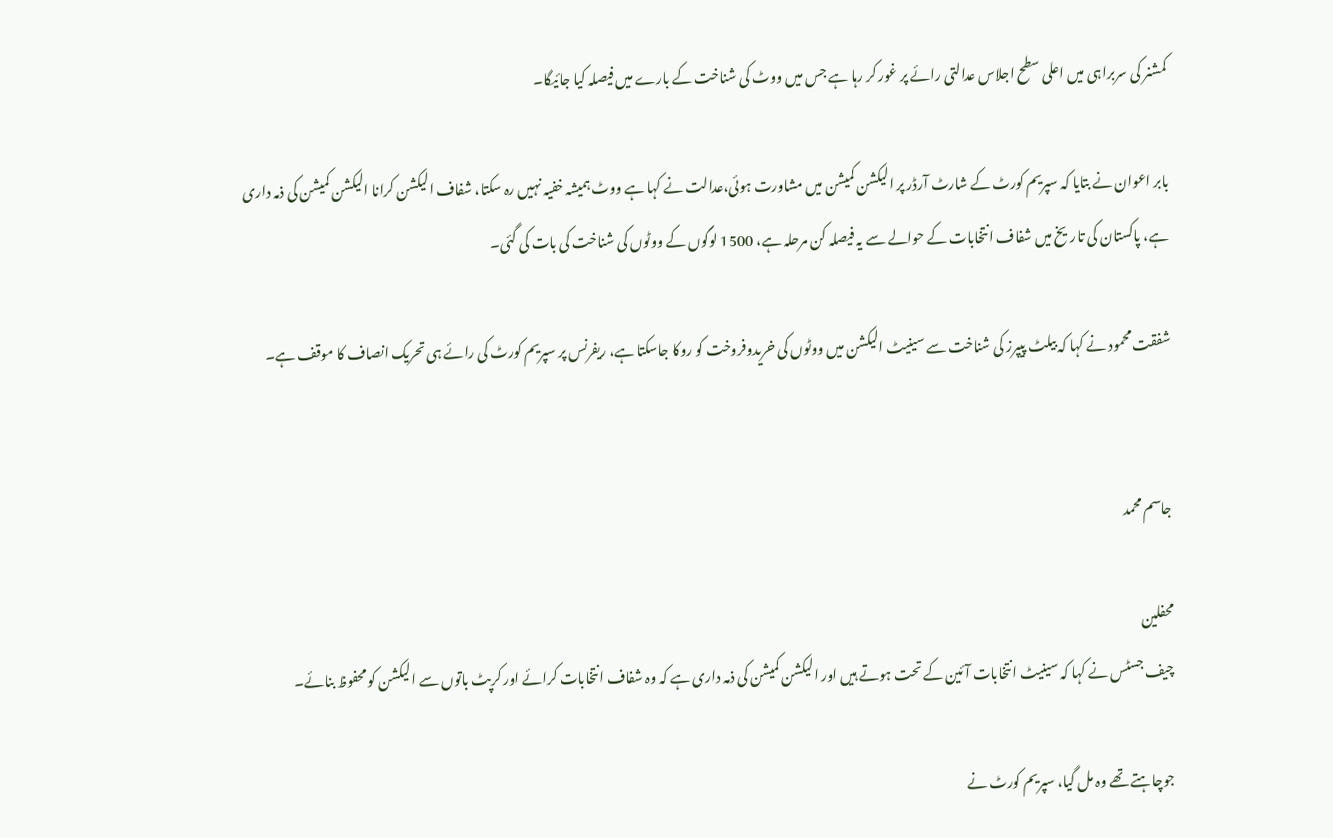کمشنر کی سربراہی میں اعلی سطح اجلاس عدالتی رائے پر غور کر رہا ہے جس میں ووٹ کی شناخت کے بارے میں فیصلہ کیا جائیگا۔

بابر اعوان نے بتایا کہ سپریم کورٹ کے شارٹ آرڈر پر الیکشن کمیشن میں مشاورت ہوئی،عدالت نے کہا ہے ووٹ ہمیشہ خفیہ نہیں رہ سکتا، شفاف الیکشن کرانا الیکشن کمیشن کی ذمہ داری ہے، پاکستان کی تاریخ میں شفاف انتخابات کے حوالے سے یہ فیصلہ کن مرحلہ ہے، 1500 لوگوں کے ووٹوں کی شناخت کی بات کی گئی۔

شفقت محمود نے کہا کہ بیلٹ پیپرز کی شناخت سے سینیٹ الیکشن میں ووٹوں کی خریدوفروخت کو روکا جاسکتا ہے، ریفرنس پر سپریم کورٹ کی رائے ہی تحریک انصاف کا موقف ہے۔


جاسم محمد

محفلین
چیف جسٹس نے کہا کہ سینیٹ انتخابات آئین کے تحت ہوتے ہیں اور الیکشن کمیشن کی ذمہ داری ہے کہ وہ شفاف انتخابات کرائے اور کرپٹ باتوں سے الیکشن کو محفوظ بنائے۔

جوچاہتے تھے وہ مل گیا، سپریم کورٹ نے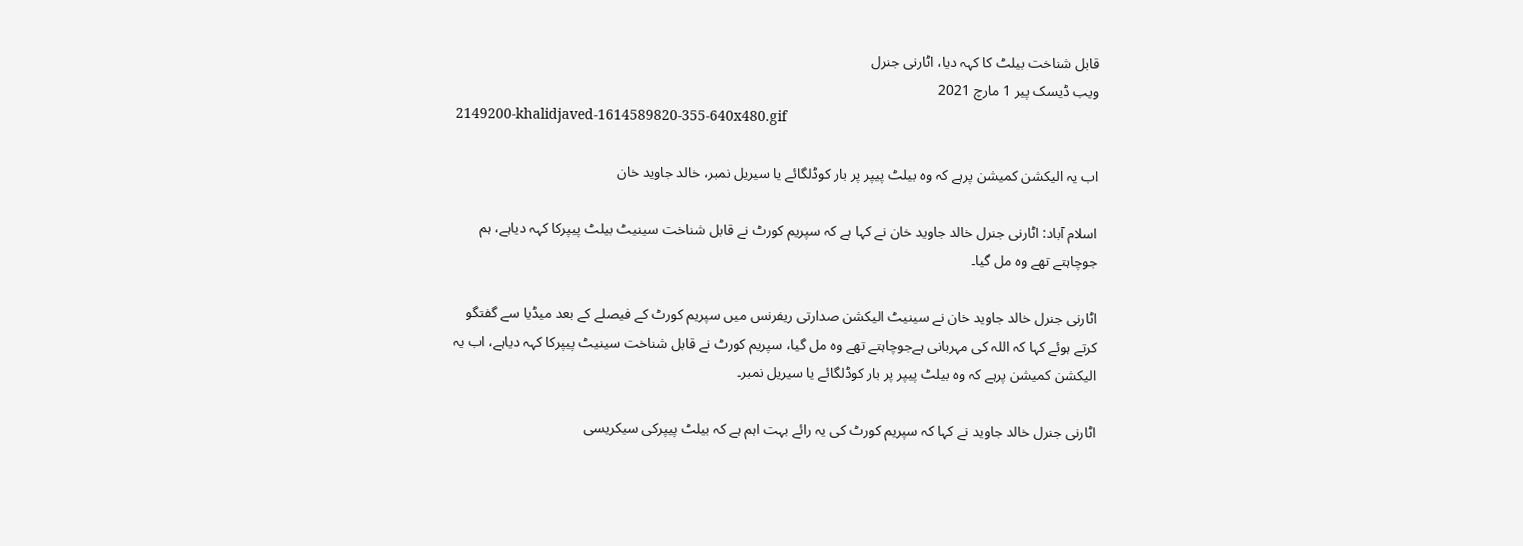قابل شناخت بیلٹ کا کہہ دیا، اٹارنی جنرل
ویب ڈیسک پير 1 مارچ 2021
2149200-khalidjaved-1614589820-355-640x480.gif

اب یہ الیکشن کمیشن پرہے کہ وہ بیلٹ پیپر پر بار کوڈلگائے یا سیریل نمبر، خالد جاوید خان

اسلام آباد: اٹارنی جنرل خالد جاوید خان نے کہا ہے کہ سپریم کورٹ نے قابل شناخت سینیٹ بیلٹ پیپرکا کہہ دیاہے، ہم جوچاہتے تھے وہ مل گیا۔

اٹارنی جنرل خالد جاوید خان نے سینیٹ الیکشن صدارتی ریفرنس میں سپریم کورٹ کے فیصلے کے بعد میڈیا سے گفتگو کرتے ہوئے کہا کہ اللہ کی مہربانی ہےجوچاہتے تھے وہ مل گیا، سپریم کورٹ نے قابل شناخت سینیٹ پیپرکا کہہ دیاہے، اب یہ الیکشن کمیشن پرہے کہ وہ بیلٹ پیپر پر بار کوڈلگائے یا سیریل نمبر۔

اٹارنی جنرل خالد جاوید نے کہا کہ سپریم کورٹ کی یہ رائے بہت اہم ہے کہ بیلٹ پیپرکی سیکریسی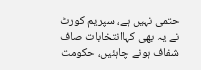حتمی نہیں ہے، سپریم کورٹ نے یہ بھی کہاانتخابات صاف شفاف ہونے چاہئیں، حکومت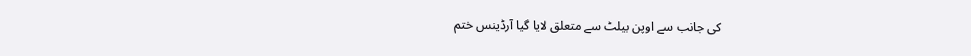کی جانب سے اوپن بیلٹ سے متعلق لایا گیا آرڈینس ختم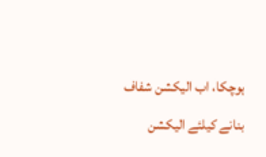ہوچکا، اب الیکشن شفاف بنانے کیلئے الیکشن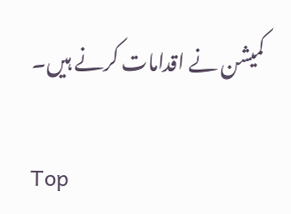کمیشن نے اقدامات کرنے ہیں۔

Top